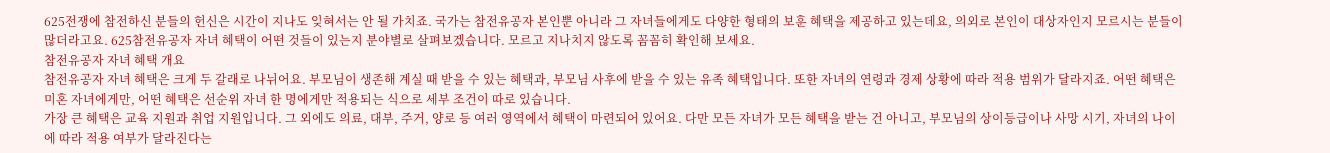625전쟁에 참전하신 분들의 헌신은 시간이 지나도 잊혀서는 안 될 가치죠. 국가는 참전유공자 본인뿐 아니라 그 자녀들에게도 다양한 형태의 보훈 혜택을 제공하고 있는데요, 의외로 본인이 대상자인지 모르시는 분들이 많더라고요. 625참전유공자 자녀 혜택이 어떤 것들이 있는지 분야별로 살펴보겠습니다. 모르고 지나치지 않도록 꼼꼼히 확인해 보세요.
참전유공자 자녀 혜택 개요
참전유공자 자녀 혜택은 크게 두 갈래로 나뉘어요. 부모님이 생존해 계실 때 받을 수 있는 혜택과, 부모님 사후에 받을 수 있는 유족 혜택입니다. 또한 자녀의 연령과 경제 상황에 따라 적용 범위가 달라지죠. 어떤 혜택은 미혼 자녀에게만, 어떤 혜택은 선순위 자녀 한 명에게만 적용되는 식으로 세부 조건이 따로 있습니다.
가장 큰 혜택은 교육 지원과 취업 지원입니다. 그 외에도 의료, 대부, 주거, 양로 등 여러 영역에서 혜택이 마련되어 있어요. 다만 모든 자녀가 모든 혜택을 받는 건 아니고, 부모님의 상이등급이나 사망 시기, 자녀의 나이에 따라 적용 여부가 달라진다는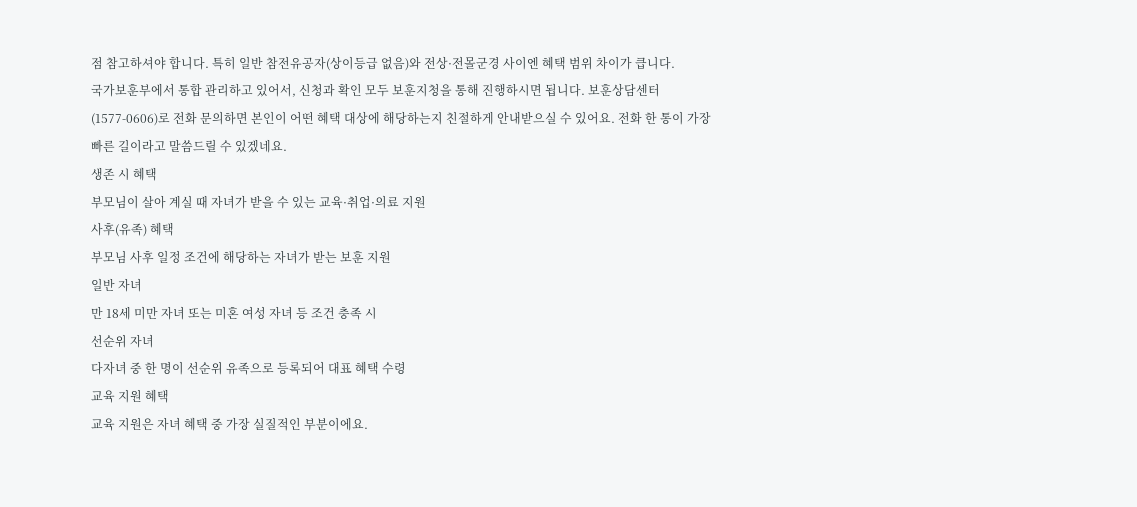점 참고하셔야 합니다. 특히 일반 참전유공자(상이등급 없음)와 전상·전몰군경 사이엔 혜택 범위 차이가 큽니다.
국가보훈부에서 통합 관리하고 있어서, 신청과 확인 모두 보훈지청을 통해 진행하시면 됩니다. 보훈상담센터(1577-0606)로 전화 문의하면 본인이 어떤 혜택 대상에 해당하는지 친절하게 안내받으실 수 있어요. 전화 한 통이 가장 빠른 길이라고 말씀드릴 수 있겠네요.
생존 시 혜택
부모님이 살아 계실 때 자녀가 받을 수 있는 교육·취업·의료 지원
사후(유족) 혜택
부모님 사후 일정 조건에 해당하는 자녀가 받는 보훈 지원
일반 자녀
만 18세 미만 자녀 또는 미혼 여성 자녀 등 조건 충족 시
선순위 자녀
다자녀 중 한 명이 선순위 유족으로 등록되어 대표 혜택 수령
교육 지원 혜택
교육 지원은 자녀 혜택 중 가장 실질적인 부분이에요.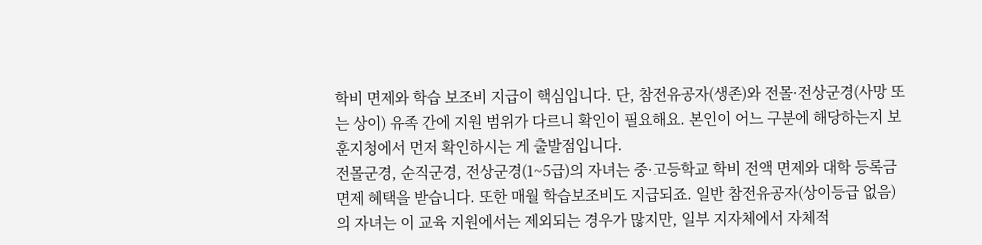학비 면제와 학습 보조비 지급이 핵심입니다. 단, 참전유공자(생존)와 전몰·전상군경(사망 또는 상이) 유족 간에 지원 범위가 다르니 확인이 필요해요. 본인이 어느 구분에 해당하는지 보훈지청에서 먼저 확인하시는 게 출발점입니다.
전몰군경, 순직군경, 전상군경(1~5급)의 자녀는 중·고등학교 학비 전액 면제와 대학 등록금 면제 혜택을 받습니다. 또한 매월 학습보조비도 지급되죠. 일반 참전유공자(상이등급 없음)의 자녀는 이 교육 지원에서는 제외되는 경우가 많지만, 일부 지자체에서 자체적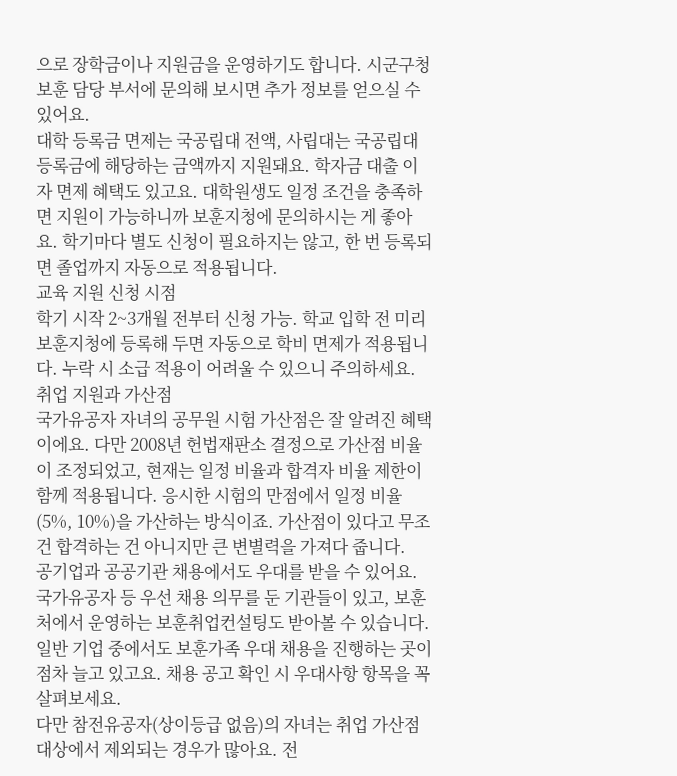으로 장학금이나 지원금을 운영하기도 합니다. 시군구청 보훈 담당 부서에 문의해 보시면 추가 정보를 얻으실 수 있어요.
대학 등록금 면제는 국공립대 전액, 사립대는 국공립대 등록금에 해당하는 금액까지 지원돼요. 학자금 대출 이자 면제 혜택도 있고요. 대학원생도 일정 조건을 충족하면 지원이 가능하니까 보훈지청에 문의하시는 게 좋아요. 학기마다 별도 신청이 필요하지는 않고, 한 번 등록되면 졸업까지 자동으로 적용됩니다.
교육 지원 신청 시점
학기 시작 2~3개월 전부터 신청 가능. 학교 입학 전 미리 보훈지청에 등록해 두면 자동으로 학비 면제가 적용됩니다. 누락 시 소급 적용이 어려울 수 있으니 주의하세요.
취업 지원과 가산점
국가유공자 자녀의 공무원 시험 가산점은 잘 알려진 혜택이에요. 다만 2008년 헌법재판소 결정으로 가산점 비율이 조정되었고, 현재는 일정 비율과 합격자 비율 제한이 함께 적용됩니다. 응시한 시험의 만점에서 일정 비율(5%, 10%)을 가산하는 방식이죠. 가산점이 있다고 무조건 합격하는 건 아니지만 큰 변별력을 가져다 줍니다.
공기업과 공공기관 채용에서도 우대를 받을 수 있어요. 국가유공자 등 우선 채용 의무를 둔 기관들이 있고, 보훈처에서 운영하는 보훈취업컨설팅도 받아볼 수 있습니다. 일반 기업 중에서도 보훈가족 우대 채용을 진행하는 곳이 점차 늘고 있고요. 채용 공고 확인 시 우대사항 항목을 꼭 살펴보세요.
다만 참전유공자(상이등급 없음)의 자녀는 취업 가산점 대상에서 제외되는 경우가 많아요. 전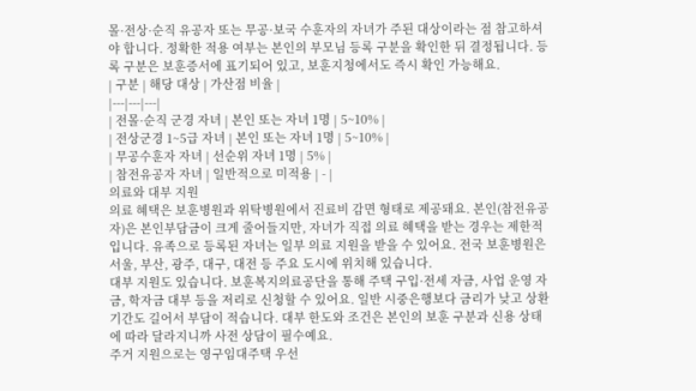몰·전상·순직 유공자 또는 무공·보국 수훈자의 자녀가 주된 대상이라는 점 참고하셔야 합니다. 정확한 적용 여부는 본인의 부모님 등록 구분을 확인한 뒤 결정됩니다. 등록 구분은 보훈증서에 표기되어 있고, 보훈지청에서도 즉시 확인 가능해요.
| 구분 | 해당 대상 | 가산점 비율 |
|---|---|---|
| 전몰·순직 군경 자녀 | 본인 또는 자녀 1명 | 5~10% |
| 전상군경 1~5급 자녀 | 본인 또는 자녀 1명 | 5~10% |
| 무공수훈자 자녀 | 선순위 자녀 1명 | 5% |
| 참전유공자 자녀 | 일반적으로 미적용 | - |
의료와 대부 지원
의료 혜택은 보훈병원과 위탁병원에서 진료비 감면 형태로 제공돼요. 본인(참전유공자)은 본인부담금이 크게 줄어들지만, 자녀가 직접 의료 혜택을 받는 경우는 제한적입니다. 유족으로 등록된 자녀는 일부 의료 지원을 받을 수 있어요. 전국 보훈병원은 서울, 부산, 광주, 대구, 대전 등 주요 도시에 위치해 있습니다.
대부 지원도 있습니다. 보훈복지의료공단을 통해 주택 구입·전세 자금, 사업 운영 자금, 학자금 대부 등을 저리로 신청할 수 있어요. 일반 시중은행보다 금리가 낮고 상환 기간도 길어서 부담이 적습니다. 대부 한도와 조건은 본인의 보훈 구분과 신용 상태에 따라 달라지니까 사전 상담이 필수예요.
주거 지원으로는 영구임대주택 우선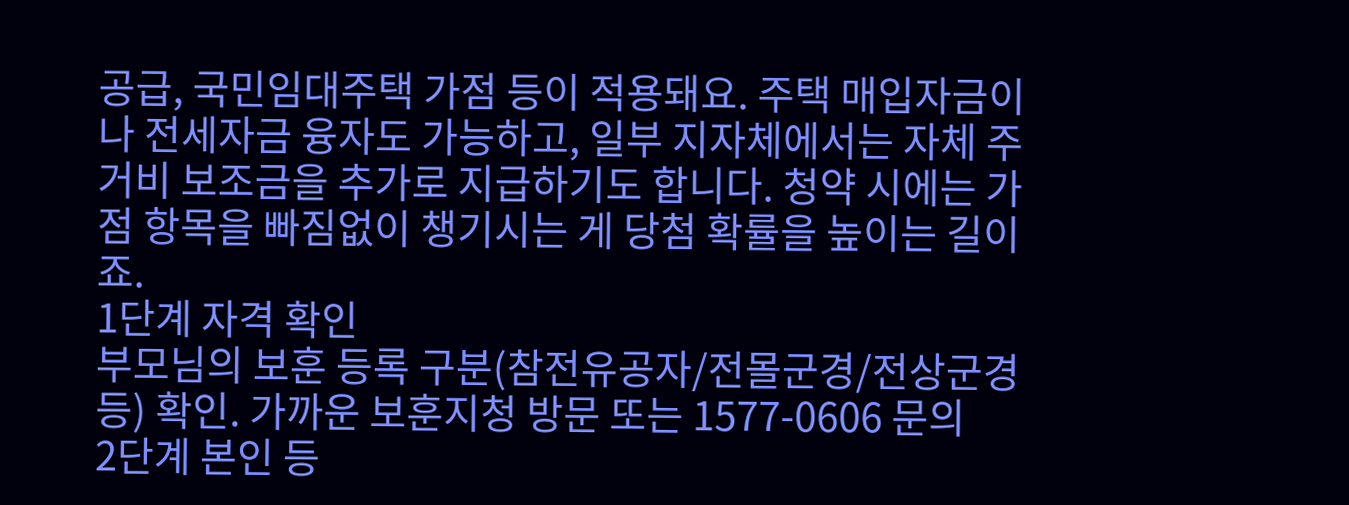공급, 국민임대주택 가점 등이 적용돼요. 주택 매입자금이나 전세자금 융자도 가능하고, 일부 지자체에서는 자체 주거비 보조금을 추가로 지급하기도 합니다. 청약 시에는 가점 항목을 빠짐없이 챙기시는 게 당첨 확률을 높이는 길이죠.
1단계 자격 확인
부모님의 보훈 등록 구분(참전유공자/전몰군경/전상군경 등) 확인. 가까운 보훈지청 방문 또는 1577-0606 문의
2단계 본인 등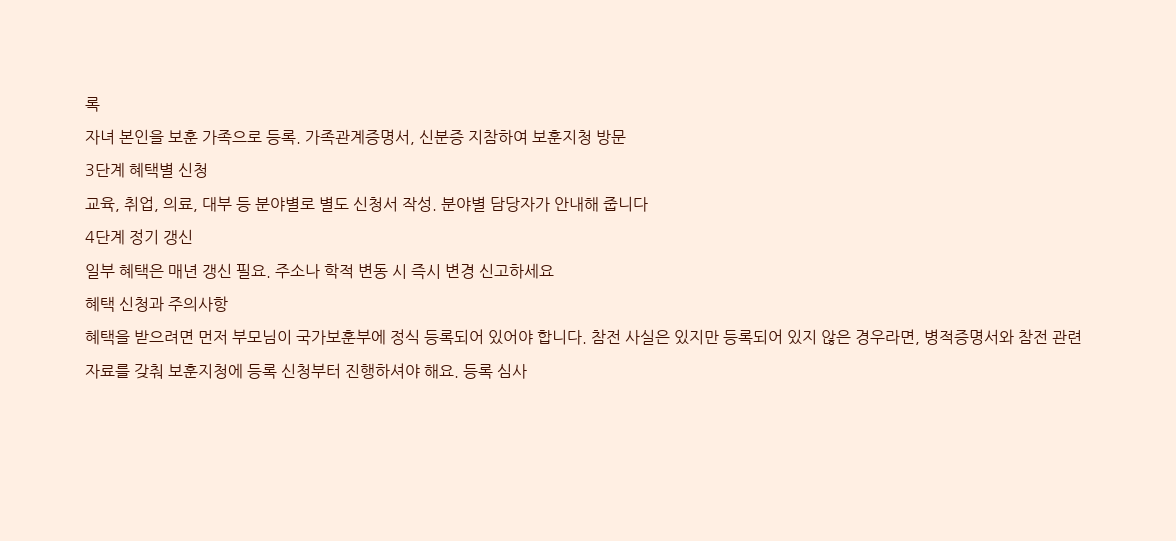록
자녀 본인을 보훈 가족으로 등록. 가족관계증명서, 신분증 지참하여 보훈지청 방문
3단계 혜택별 신청
교육, 취업, 의료, 대부 등 분야별로 별도 신청서 작성. 분야별 담당자가 안내해 줍니다
4단계 정기 갱신
일부 혜택은 매년 갱신 필요. 주소나 학적 변동 시 즉시 변경 신고하세요
혜택 신청과 주의사항
혜택을 받으려면 먼저 부모님이 국가보훈부에 정식 등록되어 있어야 합니다. 참전 사실은 있지만 등록되어 있지 않은 경우라면, 병적증명서와 참전 관련 자료를 갖춰 보훈지청에 등록 신청부터 진행하셔야 해요. 등록 심사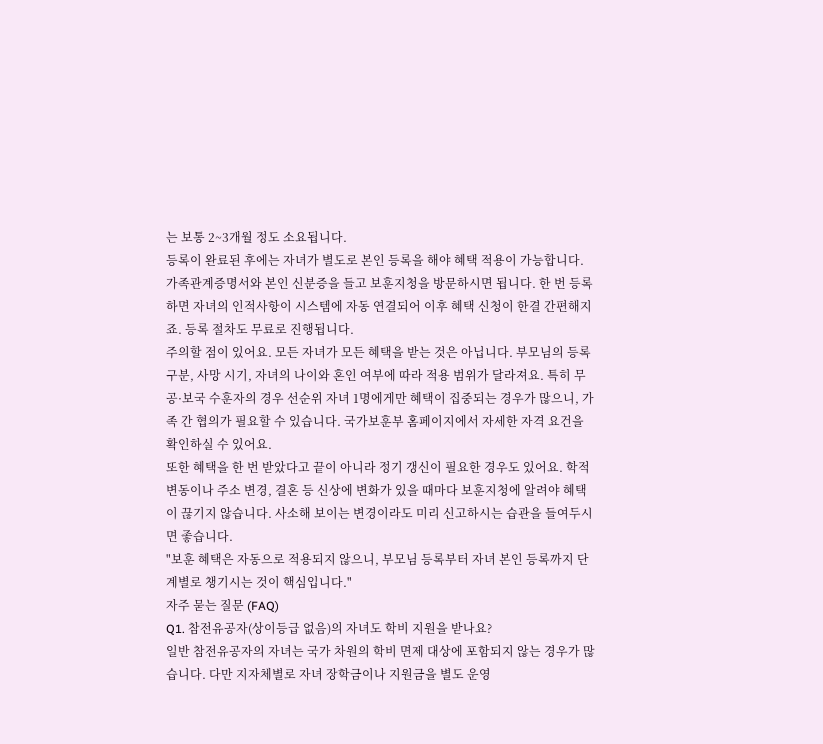는 보통 2~3개월 정도 소요됩니다.
등록이 완료된 후에는 자녀가 별도로 본인 등록을 해야 혜택 적용이 가능합니다. 가족관계증명서와 본인 신분증을 들고 보훈지청을 방문하시면 됩니다. 한 번 등록하면 자녀의 인적사항이 시스템에 자동 연결되어 이후 혜택 신청이 한결 간편해지죠. 등록 절차도 무료로 진행됩니다.
주의할 점이 있어요. 모든 자녀가 모든 혜택을 받는 것은 아닙니다. 부모님의 등록 구분, 사망 시기, 자녀의 나이와 혼인 여부에 따라 적용 범위가 달라져요. 특히 무공·보국 수훈자의 경우 선순위 자녀 1명에게만 혜택이 집중되는 경우가 많으니, 가족 간 협의가 필요할 수 있습니다. 국가보훈부 홈페이지에서 자세한 자격 요건을 확인하실 수 있어요.
또한 혜택을 한 번 받았다고 끝이 아니라 정기 갱신이 필요한 경우도 있어요. 학적 변동이나 주소 변경, 결혼 등 신상에 변화가 있을 때마다 보훈지청에 알려야 혜택이 끊기지 않습니다. 사소해 보이는 변경이라도 미리 신고하시는 습관을 들여두시면 좋습니다.
"보훈 혜택은 자동으로 적용되지 않으니, 부모님 등록부터 자녀 본인 등록까지 단계별로 챙기시는 것이 핵심입니다."
자주 묻는 질문 (FAQ)
Q1. 참전유공자(상이등급 없음)의 자녀도 학비 지원을 받나요?
일반 참전유공자의 자녀는 국가 차원의 학비 면제 대상에 포함되지 않는 경우가 많습니다. 다만 지자체별로 자녀 장학금이나 지원금을 별도 운영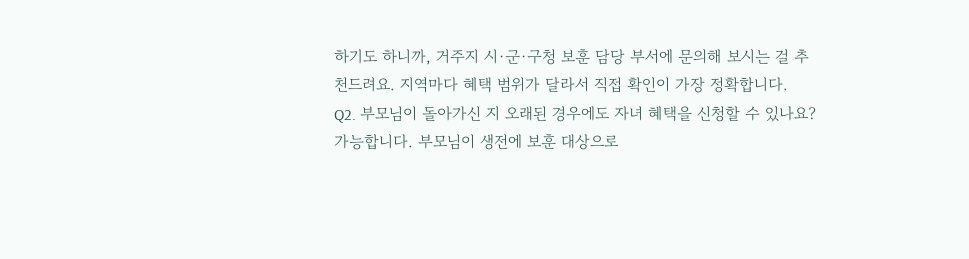하기도 하니까, 거주지 시·군·구청 보훈 담당 부서에 문의해 보시는 걸 추천드려요. 지역마다 혜택 범위가 달라서 직접 확인이 가장 정확합니다.
Q2. 부모님이 돌아가신 지 오래된 경우에도 자녀 혜택을 신청할 수 있나요?
가능합니다. 부모님이 생전에 보훈 대상으로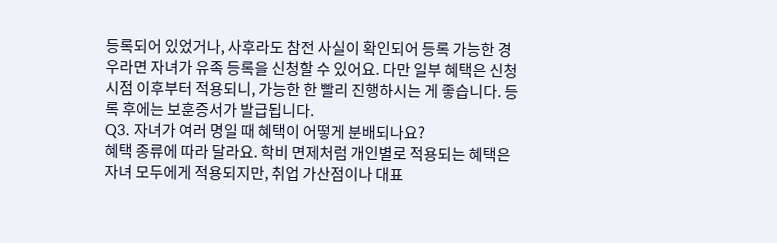등록되어 있었거나, 사후라도 참전 사실이 확인되어 등록 가능한 경우라면 자녀가 유족 등록을 신청할 수 있어요. 다만 일부 혜택은 신청 시점 이후부터 적용되니, 가능한 한 빨리 진행하시는 게 좋습니다. 등록 후에는 보훈증서가 발급됩니다.
Q3. 자녀가 여러 명일 때 혜택이 어떻게 분배되나요?
혜택 종류에 따라 달라요. 학비 면제처럼 개인별로 적용되는 혜택은 자녀 모두에게 적용되지만, 취업 가산점이나 대표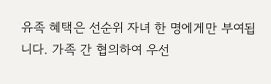유족 혜택은 선순위 자녀 한 명에게만 부여됩니다. 가족 간 협의하여 우선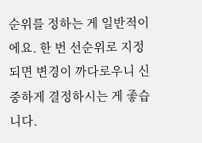순위를 정하는 게 일반적이에요. 한 번 선순위로 지정되면 변경이 까다로우니 신중하게 결정하시는 게 좋습니다.